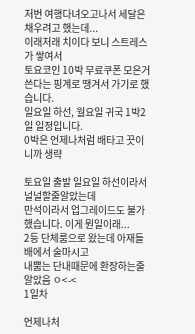저번 여행다녀오고나서 세달은 채우려고 했는데...
이래저래 치이다 보니 스트레스가 쌓여서
토요코인 10박 무료쿠폰 모은거 쓴다는 핑계로 땡겨서 가기로 했습니다.
일요일 하선, 월요일 귀국 1박2일 일정입니다.
0박은 언제나처럼 배타고 끗이니까 생략

토요일 출발 일요일 하선이라서 널널할줄알았는데
만석이라서 업그레이드도 불가했습니다. 이게 뭔일이래...
2등 단체룸으로 왔는데 아재들 배에서 술마시고
내뿜는 단내때문에 환장하는줄알았음 ㅇ<-<
1일차

언제나처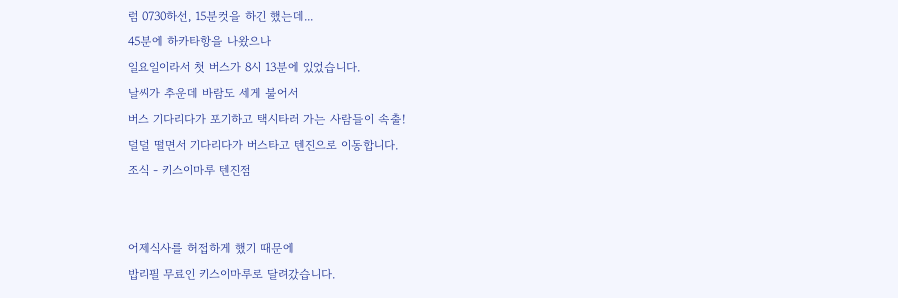럼 0730하선, 15분컷을 하긴 했는데...
45분에 하카타항을 나왔으나
일요일이라서 첫 버스가 8시 13분에 있었습니다.
날씨가 추운데 바람도 세게 불어서
버스 기다리다가 포기하고 택시타러 가는 사람들이 속출!
덜덜 떨면서 기다리다가 버스타고 텐진으로 이동합니다.
조식 - 키스이마루 텐진점


어제식사를 허접하게 했기 때문에
밥리필 무료인 키스이마루로 달려갔습니다.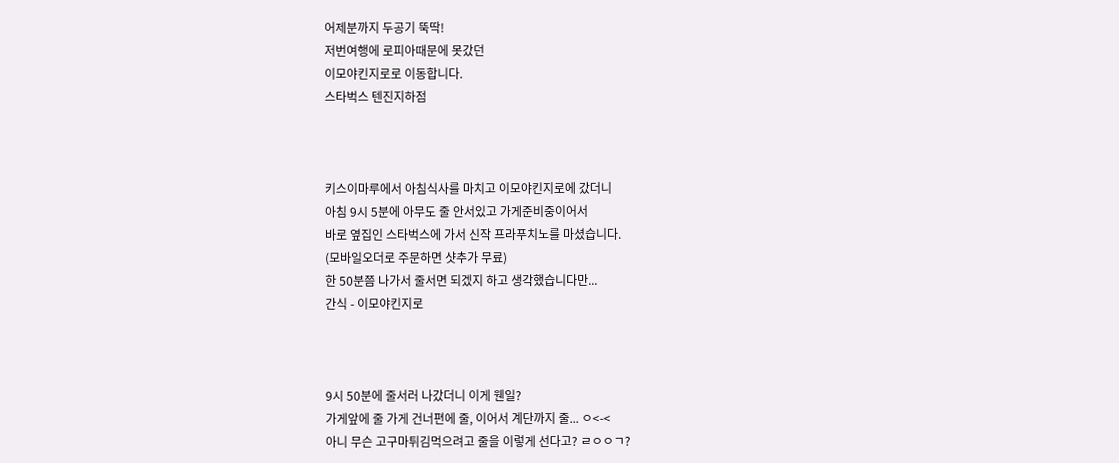어제분까지 두공기 뚝딱!
저번여행에 로피아때문에 못갔던
이모야킨지로로 이동합니다.
스타벅스 텐진지하점



키스이마루에서 아침식사를 마치고 이모야킨지로에 갔더니
아침 9시 5분에 아무도 줄 안서있고 가게준비중이어서
바로 옆집인 스타벅스에 가서 신작 프라푸치노를 마셨습니다.
(모바일오더로 주문하면 샷추가 무료)
한 50분쯤 나가서 줄서면 되겠지 하고 생각했습니다만...
간식 - 이모야킨지로



9시 50분에 줄서러 나갔더니 이게 웬일?
가게앞에 줄 가게 건너편에 줄, 이어서 계단까지 줄... ㅇ<-<
아니 무슨 고구마튀김먹으려고 줄을 이렇게 선다고? ㄹㅇㅇㄱ?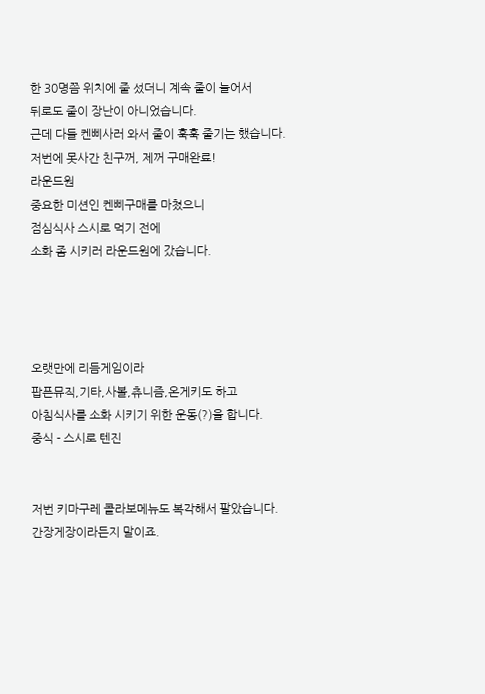한 30명쯤 위치에 줄 섰더니 계속 줄이 늘어서
뒤로도 줄이 장난이 아니었습니다.
근데 다들 켄삐사러 와서 줄이 훅훅 줄기는 했습니다.
저번에 못사간 친구꺼, 제꺼 구매완료!
라운드원
중요한 미션인 켄삐구매를 마쳤으니
점심식사 스시로 먹기 전에
소화 좀 시키러 라운드원에 갔습니다.




오랫만에 리듬게임이라
팝픈뮤직,기타,사볼,츄니즘,온게키도 하고
아침식사를 소화 시키기 위한 운동(?)을 합니다.
중식 - 스시로 텐진


저번 키마구레 콜라보메뉴도 복각해서 팔았습니다.
간장게장이라든지 말이죠.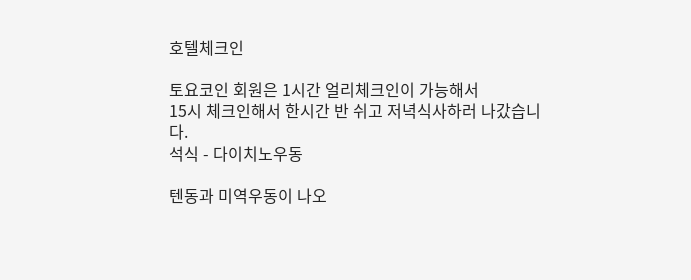호텔체크인

토요코인 회원은 1시간 얼리체크인이 가능해서
15시 체크인해서 한시간 반 쉬고 저녁식사하러 나갔습니다.
석식 - 다이치노우동

텐동과 미역우동이 나오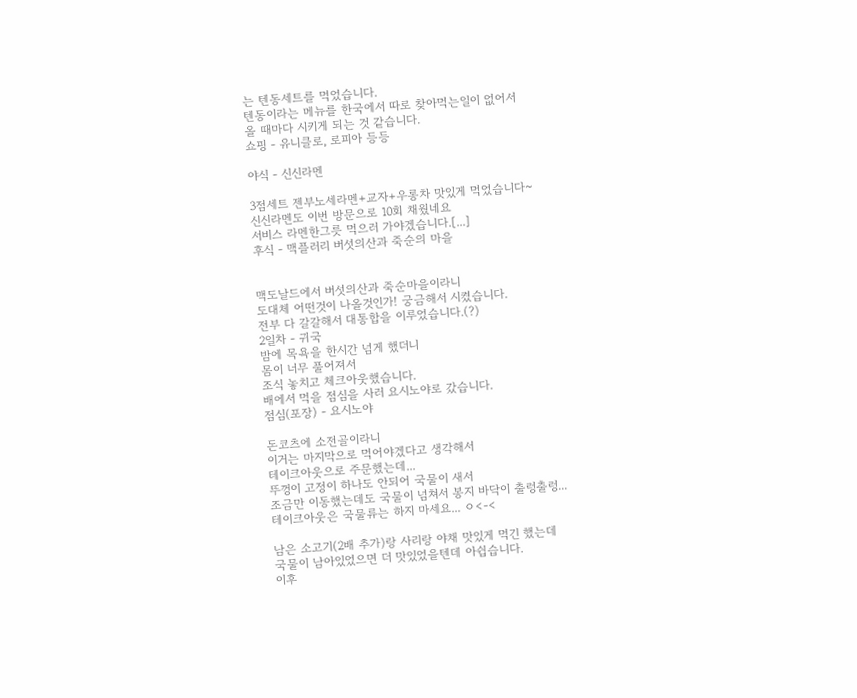는 텐동세트를 먹었습니다.
텐동이라는 메뉴를 한국에서 따로 찾아먹는일이 없어서
올 때마다 시키게 되는 것 같습니다.
쇼핑 - 유니클로, 로피아 등등

야식 - 신신라멘

3점세트 젠부노세라멘+교자+우롱차 맛있게 먹었습니다~
신신라멘도 이번 방문으로 10회 채웠네요
서비스 라멘한그릇 먹으러 가야겠습니다.[...]
후식 - 맥플러리 버섯의산과 죽순의 마을


맥도날드에서 버섯의산과 죽순마을이라니
도대체 어떤것이 나올것인가! 궁금해서 시켰습니다.
전부 다 갈갈해서 대통합을 이루었습니다.(?)
2일차 - 귀국
밤에 목욕을 한시간 넘게 했더니
몸이 너무 풀어져서
조식 놓치고 체크아웃했습니다.
배에서 먹을 점심을 사러 요시노야로 갔습니다.
점심(포장) - 요시노야

돈코츠에 소전골이라니
이거는 마지막으로 먹어야겠다고 생각해서
테이크아웃으로 주문했는데...
뚜껑이 고정이 하나도 안되어 국물이 새서
조금만 이동했는데도 국물이 넘쳐서 봉지 바닥이 출렁출렁...
테이크아웃은 국물류는 하지 마세요... ㅇ<-<

남은 소고기(2배 추가)랑 사리랑 야채 맛있게 먹긴 했는데
국물이 남아있었으면 더 맛있었을텐데 아쉽습니다.
이후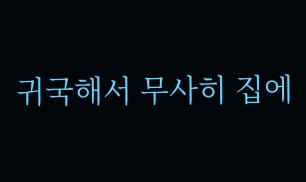귀국해서 무사히 집에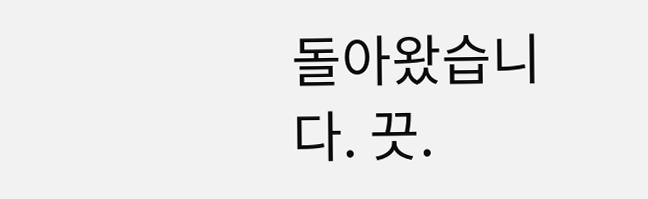돌아왔습니다. 끗.